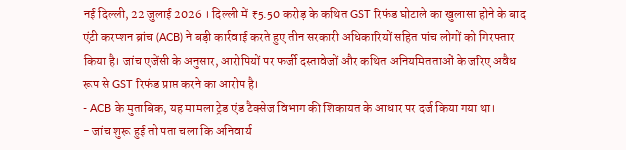नई दिल्ली, 22 जुलाई 2026 । दिल्ली में ₹5.50 करोड़ के कथित GST रिफंड घोटाले का खुलासा होने के बाद एंटी करप्शन ब्रांच (ACB) ने बड़ी कार्रवाई करते हुए तीन सरकारी अधिकारियों सहित पांच लोगों को गिरफ्तार किया है। जांच एजेंसी के अनुसार, आरोपियों पर फर्जी दस्तावेजों और कथित अनियमितताओं के जरिए अवैध रूप से GST रिफंड प्राप्त करने का आरोप है।
- ACB के मुताबिक, यह मामला ट्रेड एंड टैक्सेज विभाग की शिकायत के आधार पर दर्ज किया गया था।
- जांच शुरू हुई तो पता चला कि अनिवार्य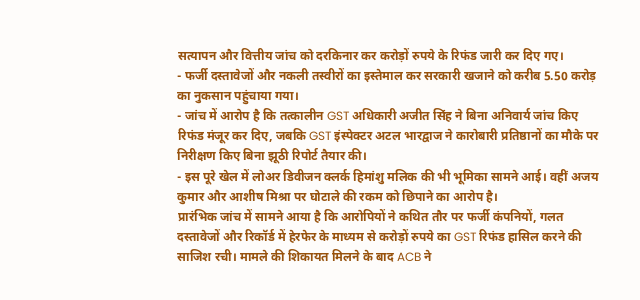सत्यापन और वित्तीय जांच को दरकिनार कर करोड़ों रुपये के रिफंड जारी कर दिए गए।
- फर्जी दस्तावेजों और नकली तस्वीरों का इस्तेमाल कर सरकारी खजाने को करीब 5.50 करोड़ का नुकसान पहुंचाया गया।
- जांच में आरोप है कि तत्कालीन GST अधिकारी अजीत सिंह ने बिना अनिवार्य जांच किए रिफंड मंजूर कर दिए, जबकि GST इंस्पेक्टर अटल भारद्वाज ने कारोबारी प्रतिष्ठानों का मौके पर निरीक्षण किए बिना झूठी रिपोर्ट तैयार की।
- इस पूरे खेल में लोअर डिवीजन क्लर्क हिमांशु मलिक की भी भूमिका सामने आई। वहीं अजय कुमार और आशीष मिश्रा पर घोटाले की रकम को छिपाने का आरोप है।
प्रारंभिक जांच में सामने आया है कि आरोपियों ने कथित तौर पर फर्जी कंपनियों, गलत दस्तावेजों और रिकॉर्ड में हेरफेर के माध्यम से करोड़ों रुपये का GST रिफंड हासिल करने की साजिश रची। मामले की शिकायत मिलने के बाद ACB ने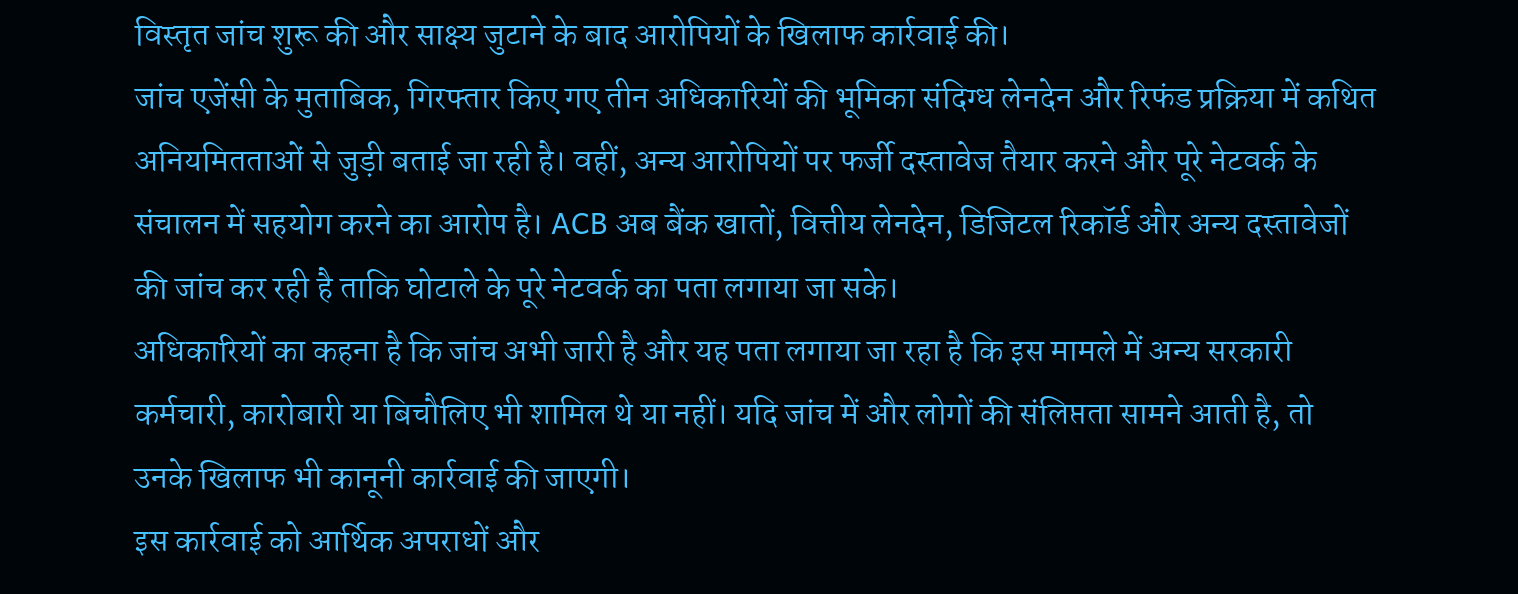विस्तृत जांच शुरू की और साक्ष्य जुटाने के बाद आरोपियों के खिलाफ कार्रवाई की।
जांच एजेंसी के मुताबिक, गिरफ्तार किए गए तीन अधिकारियों की भूमिका संदिग्ध लेनदेन और रिफंड प्रक्रिया में कथित अनियमितताओं से जुड़ी बताई जा रही है। वहीं, अन्य आरोपियों पर फर्जी दस्तावेज तैयार करने और पूरे नेटवर्क के संचालन में सहयोग करने का आरोप है। ACB अब बैंक खातों, वित्तीय लेनदेन, डिजिटल रिकॉर्ड और अन्य दस्तावेजों की जांच कर रही है ताकि घोटाले के पूरे नेटवर्क का पता लगाया जा सके।
अधिकारियों का कहना है कि जांच अभी जारी है और यह पता लगाया जा रहा है कि इस मामले में अन्य सरकारी कर्मचारी, कारोबारी या बिचौलिए भी शामिल थे या नहीं। यदि जांच में और लोगों की संलिप्तता सामने आती है, तो उनके खिलाफ भी कानूनी कार्रवाई की जाएगी।
इस कार्रवाई को आर्थिक अपराधों और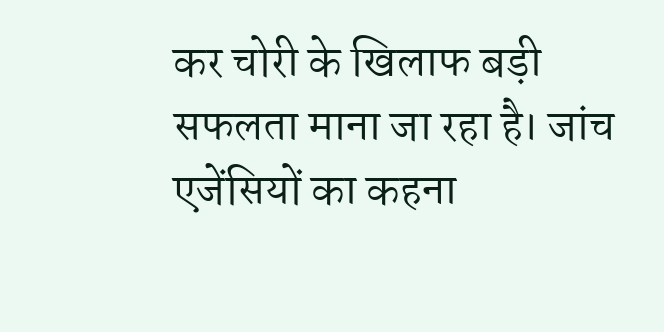कर चोरी के खिलाफ बड़ी सफलता माना जा रहा है। जांच एजेंसियों का कहना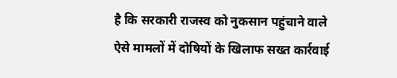है कि सरकारी राजस्व को नुकसान पहुंचाने वाले ऐसे मामलों में दोषियों के खिलाफ सख्त कार्रवाई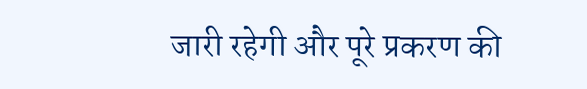जारी रहेगी और पूरे प्रकरण की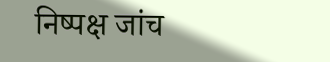निष्पक्ष जांच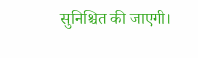सुनिश्चित की जाएगी।